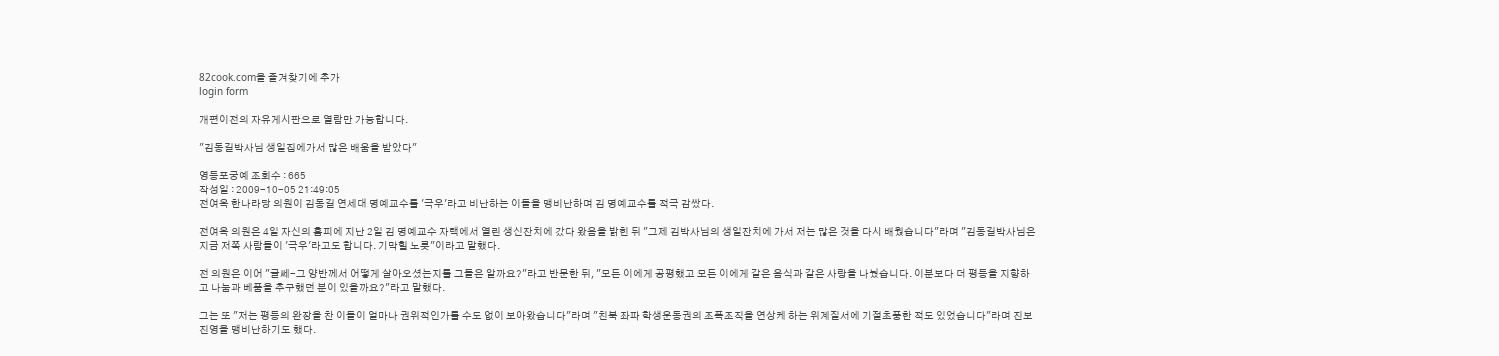82cook.com을 즐겨찾기에 추가
login form

개편이전의 자유게시판으로 열람만 가능합니다.

"김동길박사님 생일집에가서 많은 배움을 받았다"

영등포궁예 조회수 : 665
작성일 : 2009-10-05 21:49:05
전여옥 한나라당 의원이 김동길 연세대 명예교수를 '극우'라고 비난하는 이들을 맹비난하며 김 명예교수를 적극 감쌌다.

전여옥 의원은 4일 자신의 홈피에 지난 2일 김 명예교수 자택에서 열린 생신잔치에 갔다 왔음을 밝힌 뒤 "그제 김박사님의 생일잔치에 가서 저는 많은 것을 다시 배웠습니다"라며 "김동길박사님은 지금 저쪽 사람들이 '극우'라고도 합니다. 기막힐 노릇"이라고 말했다.

전 의원은 이어 "글쎄-그 양반께서 어떻게 살아오셨는지를 그들은 알까요?"라고 반문한 뒤, "모든 이에게 공평했고 모든 이에게 같은 음식과 같은 사랑을 나눴습니다. 이분보다 더 평등을 지향하고 나눔과 베품을 추구했던 분이 있을까요?"라고 말했다.

그는 또 "저는 평등의 완장을 찬 이들이 얼마나 권위적인가를 수도 없이 보아왔습니다"라며 "친북 좌파 학생운동권의 조폭조직을 연상케 하는 위계질서에 기절초풍한 적도 있었습니다"라며 진보진영을 맹비난하기도 했다.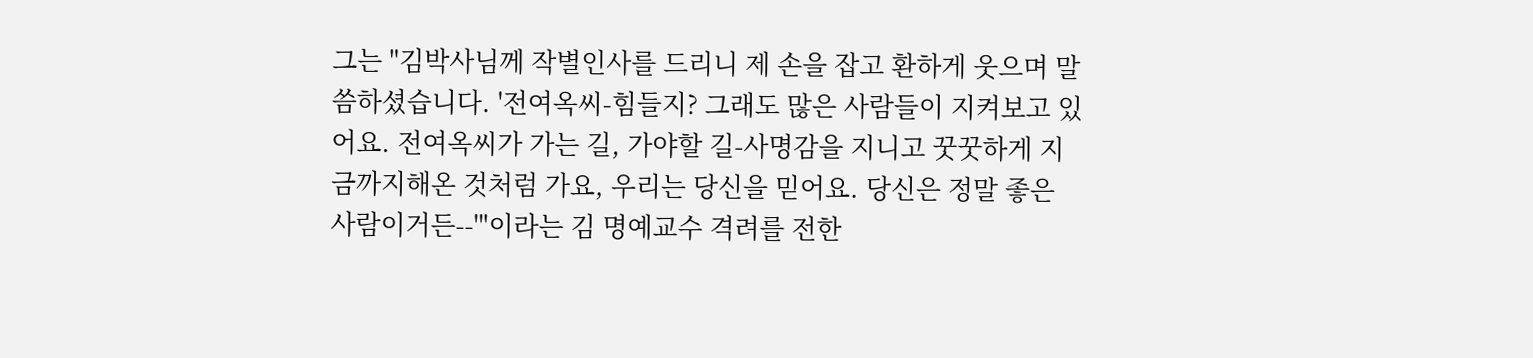그는 "김박사님께 작별인사를 드리니 제 손을 잡고 환하게 웃으며 말씀하셨습니다. '전여옥씨-힘들지? 그래도 많은 사람들이 지켜보고 있어요. 전여옥씨가 가는 길, 가야할 길-사명감을 지니고 꿋꿋하게 지금까지해온 것처럼 가요, 우리는 당신을 믿어요. 당신은 정말 좋은 사람이거든--'"이라는 김 명예교수 격려를 전한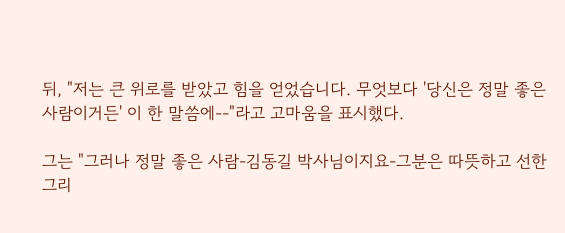뒤, "저는 큰 위로를 받았고 힘을 얻었습니다. 무엇보다 '당신은 정말 좋은 사람이거든' 이 한 말씀에--"라고 고마움을 표시했다.

그는 "그러나 정말 좋은 사람-김동길 박사님이지요-그분은 따뜻하고 선한 그리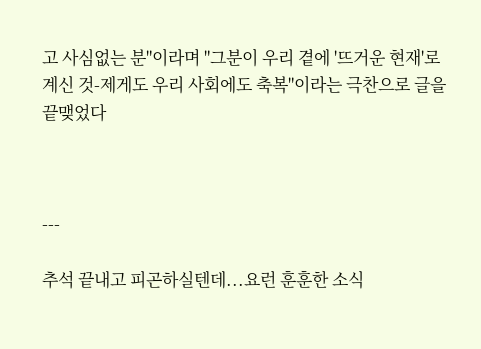고 사심없는 분"이라며 "그분이 우리 곁에 '뜨거운 현재'로 계신 것-제게도 우리 사회에도 축복"이라는 극찬으로 글을 끝맺었다



---

추석 끝내고 피곤하실텐데...요런 훈훈한 소식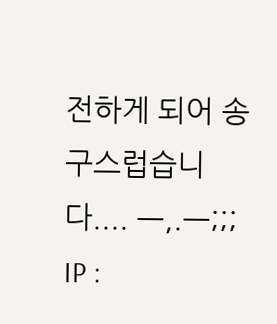전하게 되어 송구스럽습니다.... ㅡ,.ㅡ;;;
IP :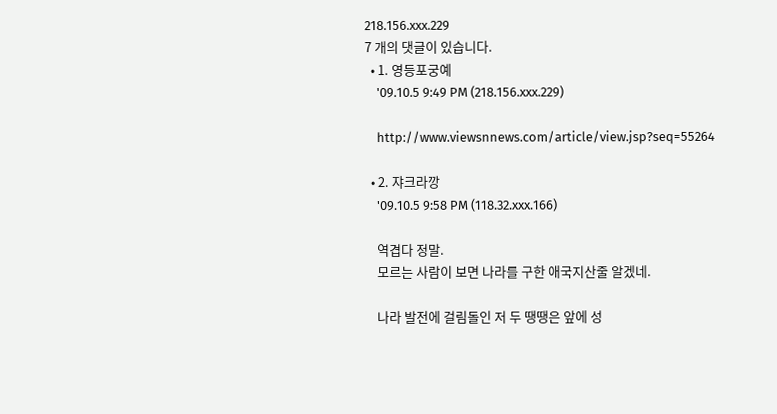218.156.xxx.229
7 개의 댓글이 있습니다.
  • 1. 영등포궁예
    '09.10.5 9:49 PM (218.156.xxx.229)

    http://www.viewsnnews.com/article/view.jsp?seq=55264

  • 2. 쟈크라깡
    '09.10.5 9:58 PM (118.32.xxx.166)

    역겹다 정말.
    모르는 사람이 보면 나라를 구한 애국지산줄 알겠네.

    나라 발전에 걸림돌인 저 두 땡땡은 앞에 성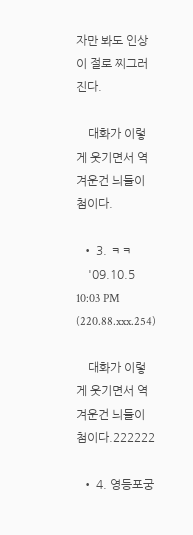자만 봐도 인상이 절로 찌그러진다.

    대화가 이렇게 웃기면서 역겨운건 늬들이 첨이다.

  • 3. ㅋㅋ
    '09.10.5 10:03 PM (220.88.xxx.254)

    대화가 이렇게 웃기면서 역겨운건 늬들이 첨이다.222222

  • 4. 영등포궁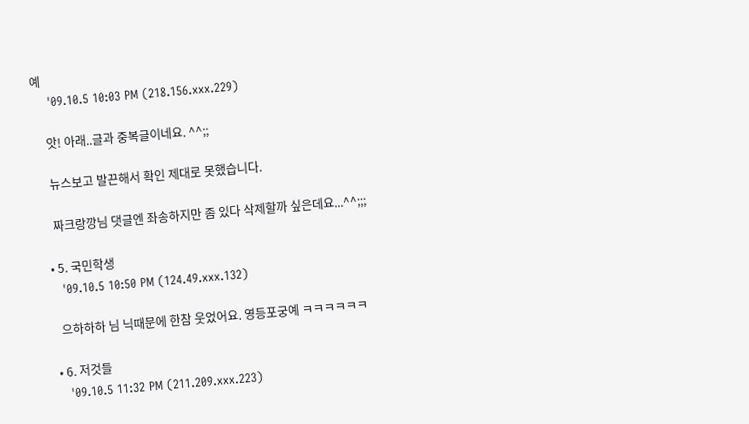예
    '09.10.5 10:03 PM (218.156.xxx.229)

    앗! 아래..글과 중복글이네요. ^^;;

    뉴스보고 발끈해서 확인 제대로 못했습니다.

    짜크랑깡님 댓글엔 좌송하지만 좀 있다 삭제할까 싶은데요...^^;;;

  • 5. 국민학생
    '09.10.5 10:50 PM (124.49.xxx.132)

    으하하하 님 닉때문에 한참 웃었어요. 영등포궁예 ㅋㅋㅋㅋㅋㅋ

  • 6. 저것들
    '09.10.5 11:32 PM (211.209.xxx.223)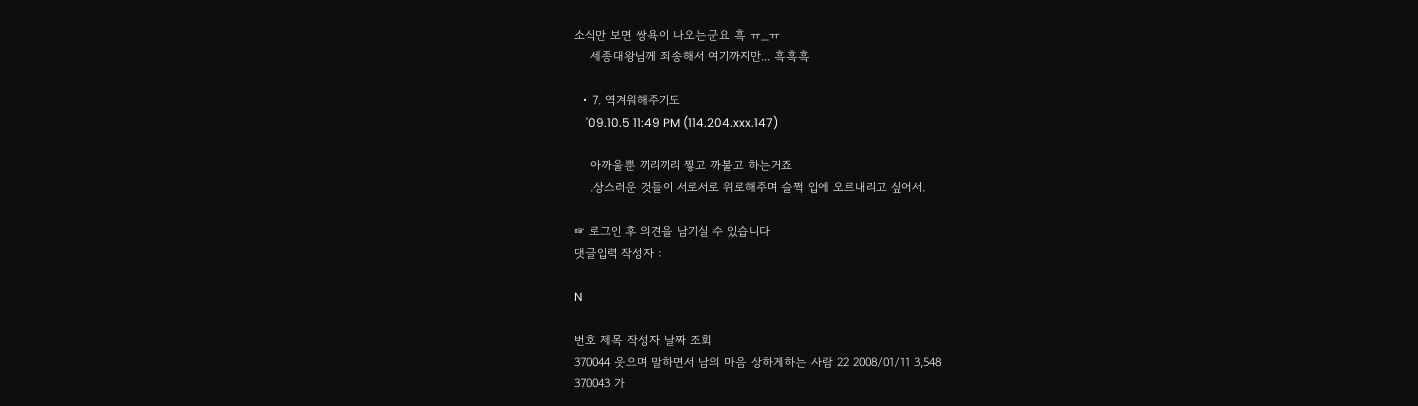소식만 보면 쌍욕이 나오는군요 흑 ㅠ_ㅠ
    세종대왕님께 죄송해서 여기까지만... 흑흑흑

  • 7. 역겨워해주기도
    '09.10.5 11:49 PM (114.204.xxx.147)

    아까울뿐 끼리끼리 찧고 까불고 하는거죠
    .상스러운 것들이 서로서로 위로해주며 슬쩍 입에 오르내리고 싶어서.

☞ 로그인 후 의견을 남기실 수 있습니다
댓글입력 작성자 :

N

번호 제목 작성자 날짜 조회
370044 웃으며 말하면서 남의 마음 상하게하는 사람 22 2008/01/11 3,548
370043 가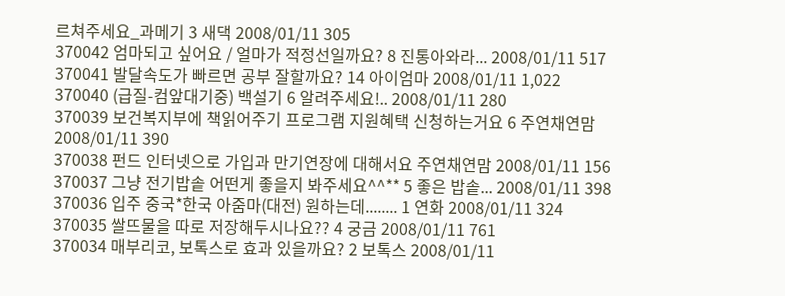르쳐주세요_과메기 3 새댁 2008/01/11 305
370042 엄마되고 싶어요 / 얼마가 적정선일까요? 8 진통아와라... 2008/01/11 517
370041 발달속도가 빠르면 공부 잘할까요? 14 아이엄마 2008/01/11 1,022
370040 (급질-컴앞대기중) 백설기 6 알려주세요!.. 2008/01/11 280
370039 보건복지부에 책읽어주기 프로그램 지원혜택 신청하는거요 6 주연채연맘 2008/01/11 390
370038 펀드 인터넷으로 가입과 만기연장에 대해서요 주연채연맘 2008/01/11 156
370037 그냥 전기밥솥 어떤게 좋을지 봐주세요^^** 5 좋은 밥솥... 2008/01/11 398
370036 입주 중국*한국 아줌마(대전) 원하는데........ 1 연화 2008/01/11 324
370035 쌀뜨물을 따로 저장해두시나요?? 4 궁금 2008/01/11 761
370034 매부리코, 보톡스로 효과 있을까요? 2 보톡스 2008/01/11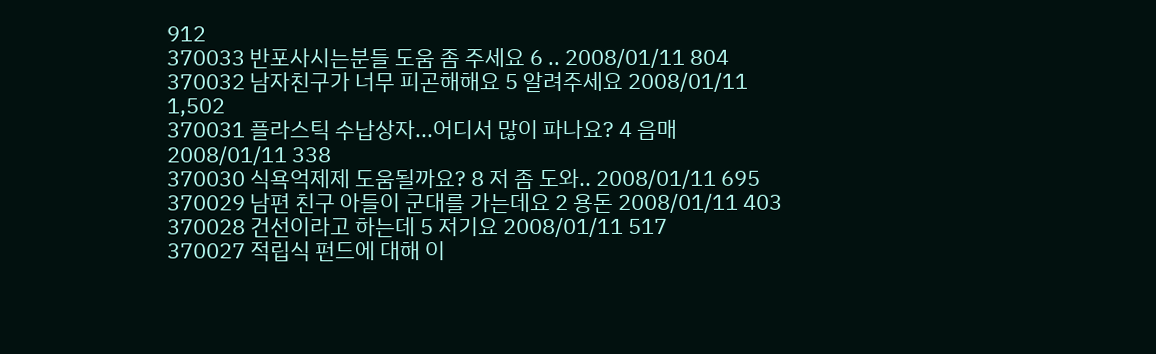912
370033 반포사시는분들 도움 좀 주세요 6 .. 2008/01/11 804
370032 남자친구가 너무 피곤해해요 5 알려주세요 2008/01/11 1,502
370031 플라스틱 수납상자...어디서 많이 파나요? 4 음매 2008/01/11 338
370030 식욕억제제 도움될까요? 8 저 좀 도와.. 2008/01/11 695
370029 남편 친구 아들이 군대를 가는데요 2 용돈 2008/01/11 403
370028 건선이라고 하는데 5 저기요 2008/01/11 517
370027 적립식 펀드에 대해 이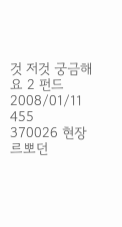것 저것 궁금해요 2 펀드 2008/01/11 455
370026 현장르뽀던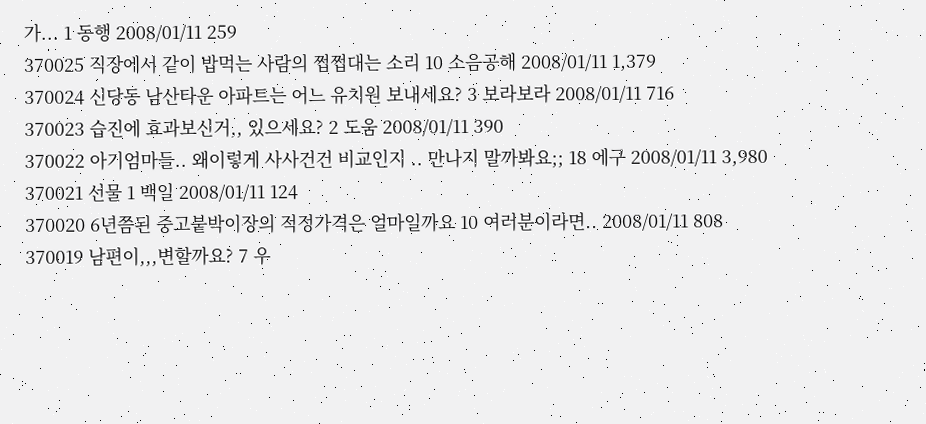가... 1 동행 2008/01/11 259
370025 직장에서 같이 밥먹는 사람의 쩝쩝대는 소리 10 소음공해 2008/01/11 1,379
370024 신당동 남산타운 아파트는 어느 유치원 보내세요? 3 보라보라 2008/01/11 716
370023 습진에 효과보신거,, 있으세요? 2 도움 2008/01/11 390
370022 아기엄마들.. 왜이렇게 사사건건 비교인지 .. 만나지 말까봐요;; 18 에구 2008/01/11 3,980
370021 선물 1 백일 2008/01/11 124
370020 6년쯤된 중고붙박이장의 적정가격은 얼마일까요 10 여러분이라면.. 2008/01/11 808
370019 남편이,,,변할까요? 7 우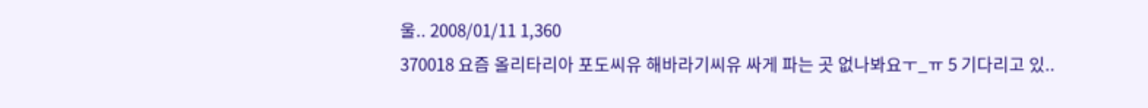울.. 2008/01/11 1,360
370018 요즘 올리타리아 포도씨유 해바라기씨유 싸게 파는 곳 없나봐요ㅜ_ㅠ 5 기다리고 있..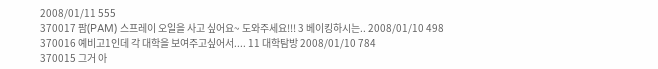2008/01/11 555
370017 팜(PAM) 스프레이 오일을 사고 싶어요~ 도와주세요!!! 3 베이킹하시는.. 2008/01/10 498
370016 예비고1인데 각 대학을 보여주고싶어서.... 11 대학탐방 2008/01/10 784
370015 그거 아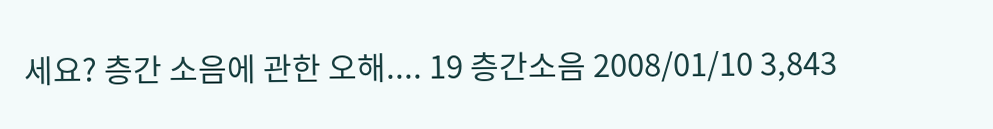세요? 층간 소음에 관한 오해.... 19 층간소음 2008/01/10 3,843